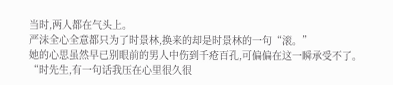当时,两人都在气头上。
严沫全心全意都只为了时景林,换来的却是时景林的一句“滚。”
她的心思虽然早已别眼前的男人中伤到千疮百孔,可偏偏在这一瞬承受不了。
“时先生,有一句话我压在心里很久很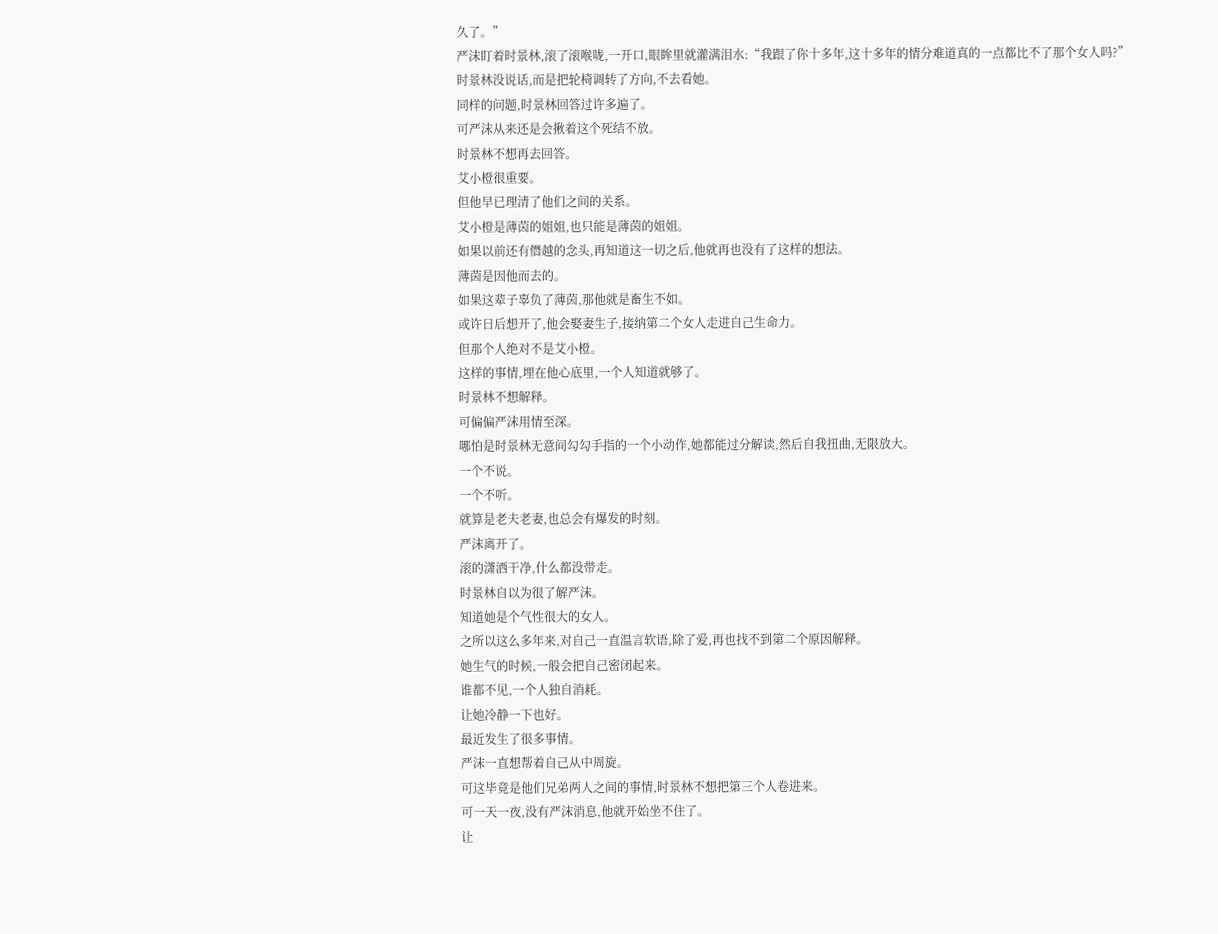久了。”
严沫盯着时景林,滚了滚喉咙,一开口,眼眸里就灌满泪水:“我跟了你十多年,这十多年的情分难道真的一点都比不了那个女人吗?”
时景林没说话,而是把轮椅调转了方向,不去看她。
同样的问题,时景林回答过许多遍了。
可严沫从来还是会揪着这个死结不放。
时景林不想再去回答。
艾小橙很重要。
但他早已理清了他们之间的关系。
艾小橙是薄茵的姐姐,也只能是薄茵的姐姐。
如果以前还有僭越的念头,再知道这一切之后,他就再也没有了这样的想法。
薄茵是因他而去的。
如果这辈子辜负了薄茵,那他就是畜生不如。
或许日后想开了,他会娶妻生子,接纳第二个女人走进自己生命力。
但那个人绝对不是艾小橙。
这样的事情,埋在他心底里,一个人知道就够了。
时景林不想解释。
可偏偏严沫用情至深。
哪怕是时景林无意间勾勾手指的一个小动作,她都能过分解读,然后自我扭曲,无限放大。
一个不说。
一个不听。
就算是老夫老妻,也总会有爆发的时刻。
严沫离开了。
滚的潇洒干净,什么都没带走。
时景林自以为很了解严沫。
知道她是个气性很大的女人。
之所以这么多年来,对自己一直温言软语,除了爱,再也找不到第二个原因解释。
她生气的时候,一般会把自己密闭起来。
谁都不见,一个人独自消耗。
让她冷静一下也好。
最近发生了很多事情。
严沫一直想帮着自己从中周旋。
可这毕竟是他们兄弟两人之间的事情,时景林不想把第三个人卷进来。
可一天一夜,没有严沫消息,他就开始坐不住了。
让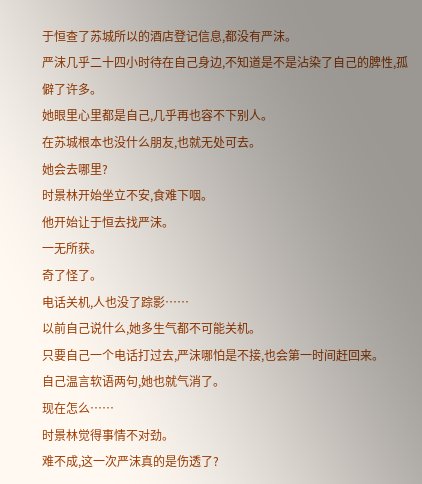于恒查了苏城所以的酒店登记信息,都没有严沫。
严沫几乎二十四小时待在自己身边,不知道是不是沾染了自己的脾性,孤僻了许多。
她眼里心里都是自己,几乎再也容不下别人。
在苏城根本也没什么朋友,也就无处可去。
她会去哪里?
时景林开始坐立不安,食难下咽。
他开始让于恒去找严沫。
一无所获。
奇了怪了。
电话关机,人也没了踪影……
以前自己说什么,她多生气都不可能关机。
只要自己一个电话打过去,严沫哪怕是不接,也会第一时间赶回来。
自己温言软语两句,她也就气消了。
现在怎么……
时景林觉得事情不对劲。
难不成,这一次严沫真的是伤透了?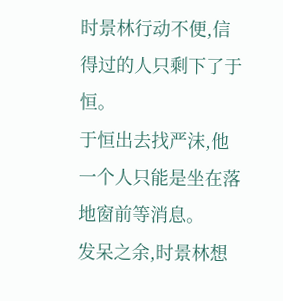时景林行动不便,信得过的人只剩下了于恒。
于恒出去找严沫,他一个人只能是坐在落地窗前等消息。
发呆之余,时景林想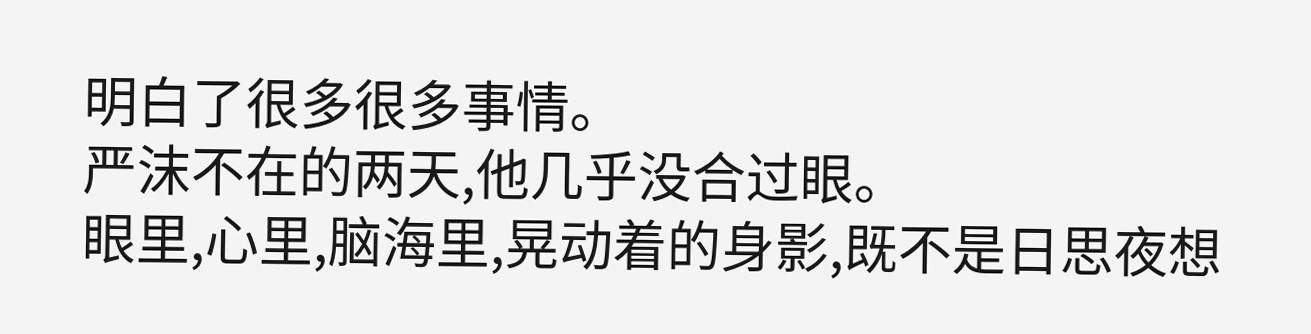明白了很多很多事情。
严沫不在的两天,他几乎没合过眼。
眼里,心里,脑海里,晃动着的身影,既不是日思夜想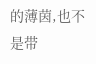的薄茵,也不是带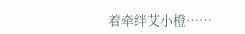着牵绊艾小橙……